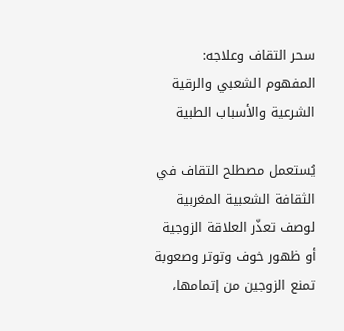سحر التقاف وعلاجه: المفهوم الشعبي والرقية الشرعية والأسباب الطبية

يُستعمل مصطلح التقاف في الثقافة الشعبية المغربية لوصف تعذّر العلاقة الزوجية أو ظهور خوف وتوتر وصعوبة تمنع الزوجين من إتمامها،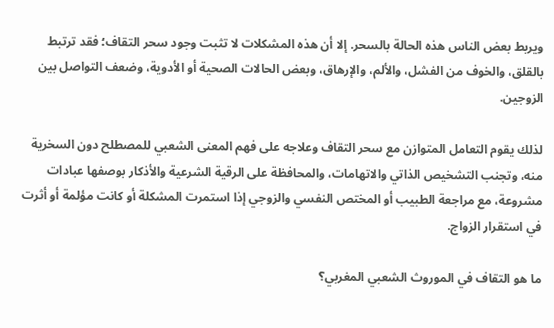ويربط بعض الناس هذه الحالة بالسحر. إلا أن هذه المشكلات لا تثبت وجود سحر التقاف؛ فقد ترتبط بالقلق، والخوف من الفشل، والألم، والإرهاق، وبعض الحالات الصحية أو الأدوية، وضعف التواصل بين الزوجين.

لذلك يقوم التعامل المتوازن مع سحر التقاف وعلاجه على فهم المعنى الشعبي للمصطلح دون السخرية منه، وتجنب التشخيص الذاتي والاتهامات، والمحافظة على الرقية الشرعية والأذكار بوصفها عبادات مشروعة، مع مراجعة الطبيب أو المختص النفسي والزوجي إذا استمرت المشكلة أو كانت مؤلمة أو أثرت في استقرار الزواج.

ما هو التقاف في الموروث الشعبي المغربي؟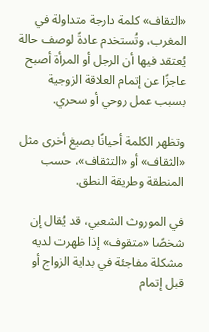«التقاف» كلمة دارجة متداولة في المغرب، وتُستخدم عادةً لوصف حالة يُعتقد فيها أن الرجل أو المرأة أصبح عاجزًا عن إتمام العلاقة الزوجية بسبب عمل روحي أو سحري.

وتظهر الكلمة أحيانًا بصيغ أخرى مثل «الثقاف» أو «التثقاف»، حسب المنطقة وطريقة النطق.

في الموروث الشعبي، قد يُقال إن شخصًا «متقوف» إذا ظهرت لديه مشكلة مفاجئة في بداية الزواج أو قبل إتمام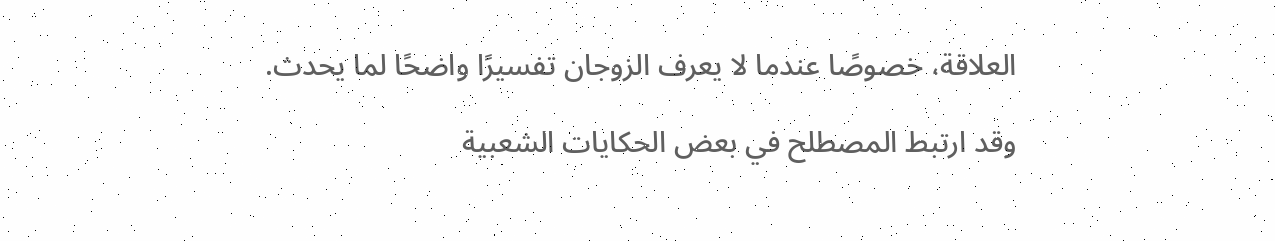العلاقة، خصوصًا عندما لا يعرف الزوجان تفسيرًا واضحًا لما يحدث.

وقد ارتبط المصطلح في بعض الحكايات الشعبية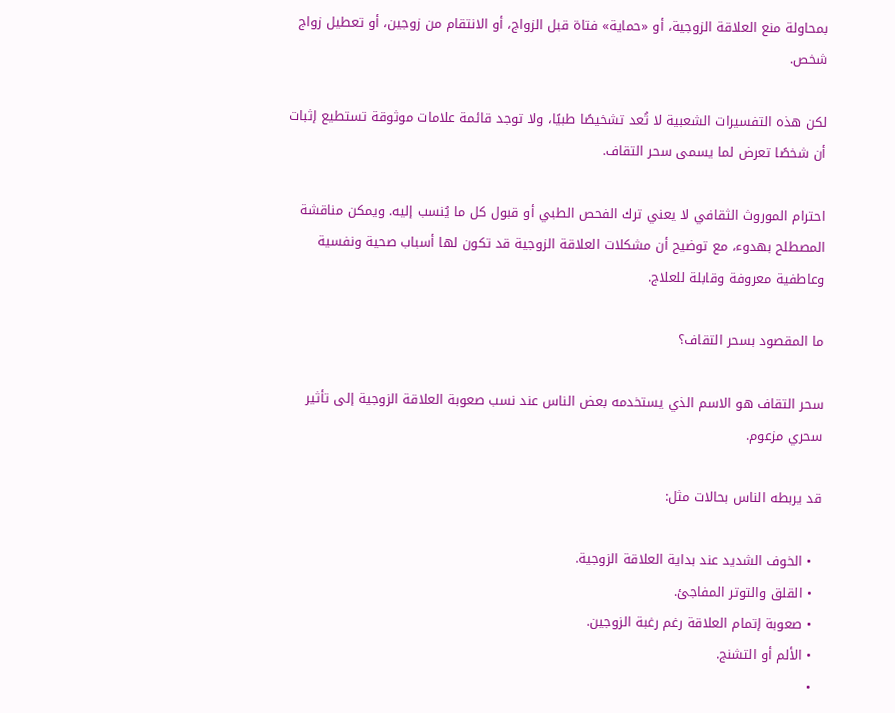بمحاولة منع العلاقة الزوجية، أو «حماية» فتاة قبل الزواج، أو الانتقام من زوجين، أو تعطيل زواج شخص.

لكن هذه التفسيرات الشعبية لا تُعد تشخيصًا طبيًا، ولا توجد قائمة علامات موثوقة تستطيع إثبات أن شخصًا تعرض لما يسمى سحر التقاف.

احترام الموروث الثقافي لا يعني ترك الفحص الطبي أو قبول كل ما يُنسب إليه. ويمكن مناقشة المصطلح بهدوء، مع توضيح أن مشكلات العلاقة الزوجية قد تكون لها أسباب صحية ونفسية وعاطفية معروفة وقابلة للعلاج.

ما المقصود بسحر التقاف؟

سحر التقاف هو الاسم الذي يستخدمه بعض الناس عند نسب صعوبة العلاقة الزوجية إلى تأثير سحري مزعوم.

قد يربطه الناس بحالات مثل:

  • الخوف الشديد عند بداية العلاقة الزوجية.
  • القلق والتوتر المفاجئ.
  • صعوبة إتمام العلاقة رغم رغبة الزوجين.
  • الألم أو التشنج.
  •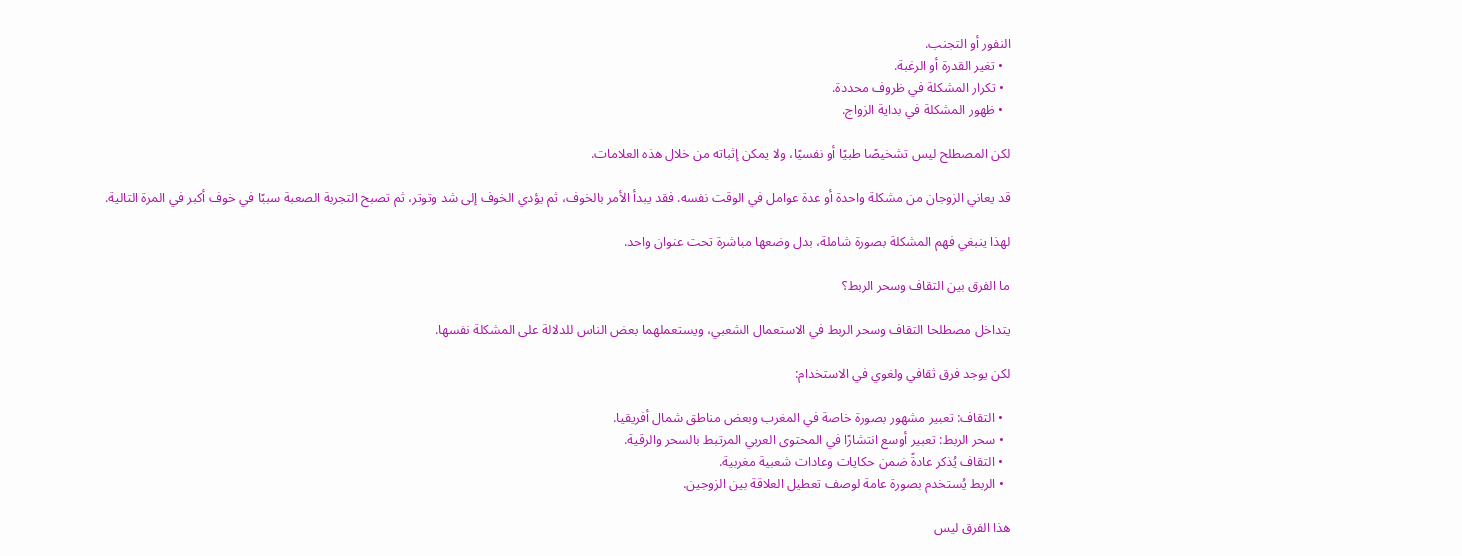النفور أو التجنب.
  • تغير القدرة أو الرغبة.
  • تكرار المشكلة في ظروف محددة.
  • ظهور المشكلة في بداية الزواج.

لكن المصطلح ليس تشخيصًا طبيًا أو نفسيًا، ولا يمكن إثباته من خلال هذه العلامات.

قد يعاني الزوجان من مشكلة واحدة أو عدة عوامل في الوقت نفسه. فقد يبدأ الأمر بالخوف، ثم يؤدي الخوف إلى شد وتوتر، ثم تصبح التجربة الصعبة سببًا في خوف أكبر في المرة التالية.

لهذا ينبغي فهم المشكلة بصورة شاملة، بدل وضعها مباشرة تحت عنوان واحد.

ما الفرق بين التقاف وسحر الربط؟

يتداخل مصطلحا التقاف وسحر الربط في الاستعمال الشعبي، ويستعملهما بعض الناس للدلالة على المشكلة نفسها.

لكن يوجد فرق ثقافي ولغوي في الاستخدام:

  • التقاف: تعبير مشهور بصورة خاصة في المغرب وبعض مناطق شمال أفريقيا.
  • سحر الربط: تعبير أوسع انتشارًا في المحتوى العربي المرتبط بالسحر والرقية.
  • التقاف يُذكر عادةً ضمن حكايات وعادات شعبية مغربية.
  • الربط يُستخدم بصورة عامة لوصف تعطيل العلاقة بين الزوجين.

هذا الفرق ليس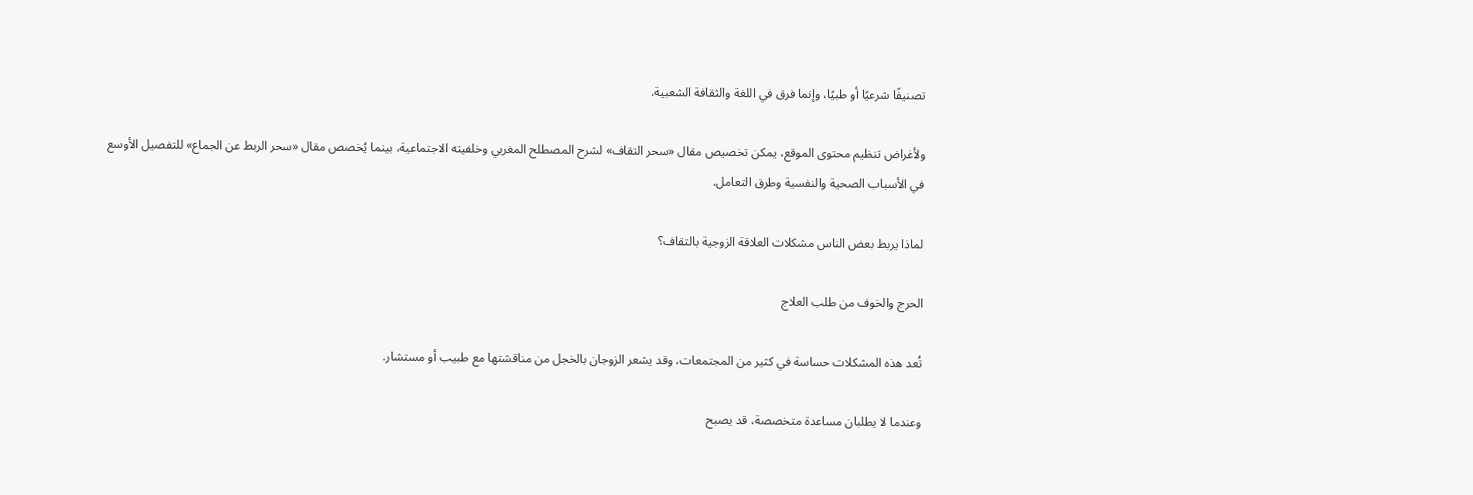تصنيفًا شرعيًا أو طبيًا، وإنما فرق في اللغة والثقافة الشعبية.

ولأغراض تنظيم محتوى الموقع، يمكن تخصيص مقال «سحر التقاف» لشرح المصطلح المغربي وخلفيته الاجتماعية، بينما يُخصص مقال «سحر الربط عن الجماع» للتفصيل الأوسع في الأسباب الصحية والنفسية وطرق التعامل.

لماذا يربط بعض الناس مشكلات العلاقة الزوجية بالتقاف؟

الحرج والخوف من طلب العلاج

تُعد هذه المشكلات حساسة في كثير من المجتمعات، وقد يشعر الزوجان بالخجل من مناقشتها مع طبيب أو مستشار.

وعندما لا يطلبان مساعدة متخصصة، قد يصبح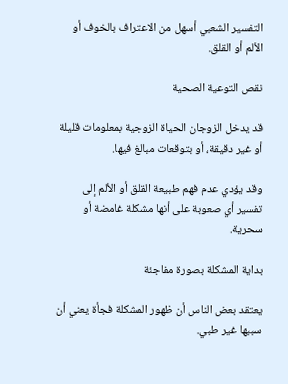التفسير الشعبي أسهل من الاعتراف بالخوف أو الألم أو القلق.

نقص التوعية الصحية

قد يدخل الزوجان الحياة الزوجية بمعلومات قليلة أو غير دقيقة، أو بتوقعات مبالغ فيها.

وقد يؤدي عدم فهم طبيعة القلق أو الألم إلى تفسير أي صعوبة على أنها مشكلة غامضة أو سحرية.

بداية المشكلة بصورة مفاجئة

يعتقد بعض الناس أن ظهور المشكلة فجأة يعني أن سببها غير طبي.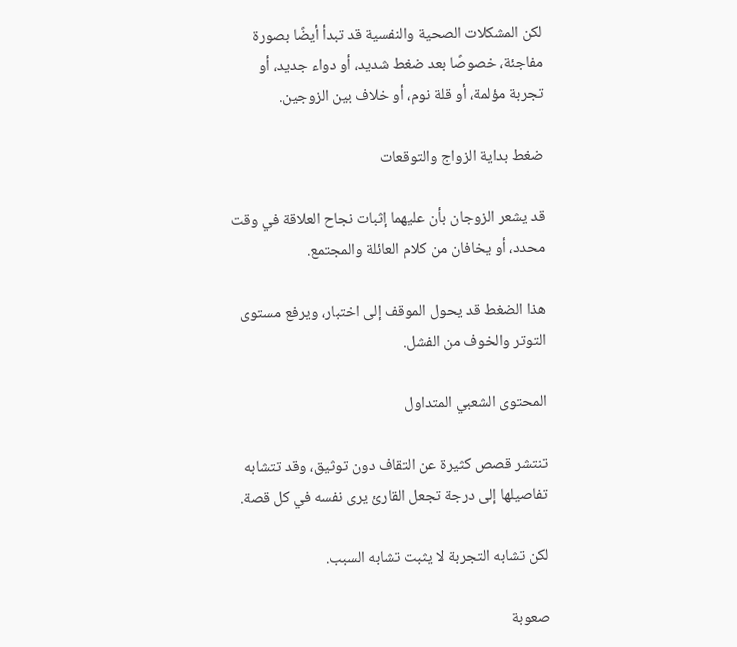لكن المشكلات الصحية والنفسية قد تبدأ أيضًا بصورة مفاجئة، خصوصًا بعد ضغط شديد، أو دواء جديد، أو تجربة مؤلمة، أو قلة نوم، أو خلاف بين الزوجين.

ضغط بداية الزواج والتوقعات

قد يشعر الزوجان بأن عليهما إثبات نجاح العلاقة في وقت محدد، أو يخافان من كلام العائلة والمجتمع.

هذا الضغط قد يحول الموقف إلى اختبار، ويرفع مستوى التوتر والخوف من الفشل.

المحتوى الشعبي المتداول

تنتشر قصص كثيرة عن التقاف دون توثيق، وقد تتشابه تفاصيلها إلى درجة تجعل القارئ يرى نفسه في كل قصة.

لكن تشابه التجربة لا يثبت تشابه السبب.

صعوبة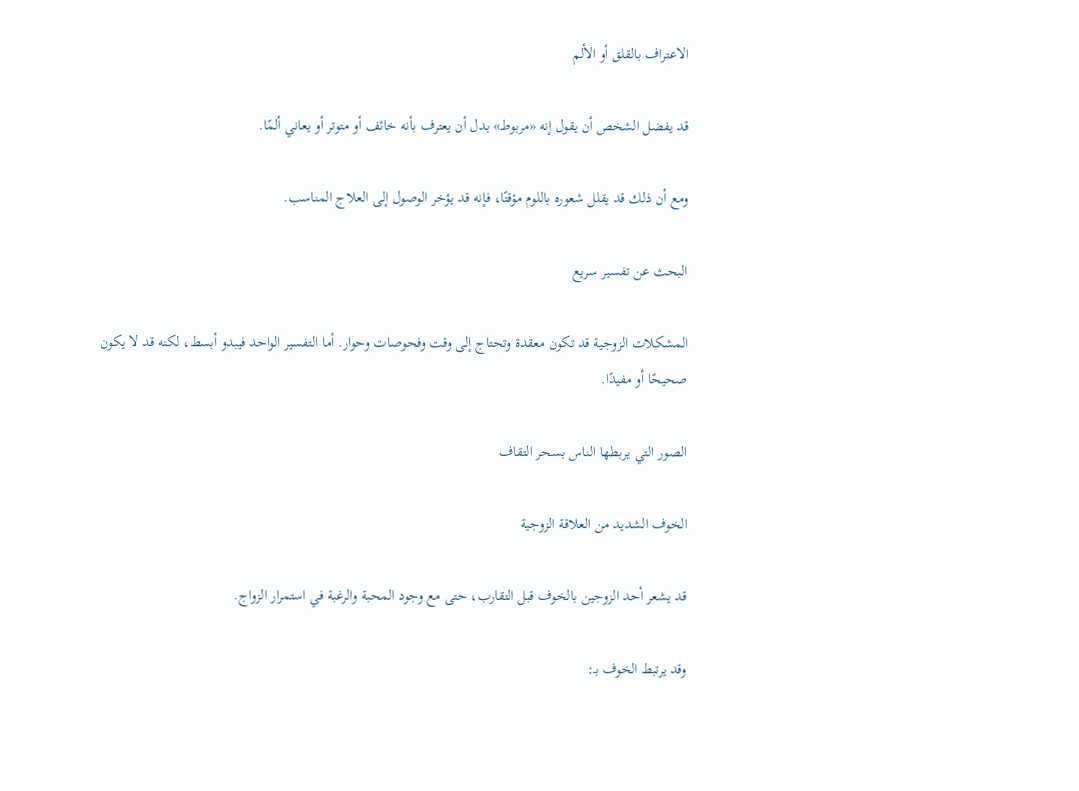الاعتراف بالقلق أو الألم

قد يفضل الشخص أن يقول إنه «مربوط» بدل أن يعترف بأنه خائف أو متوتر أو يعاني ألمًا.

ومع أن ذلك قد يقلل شعوره باللوم مؤقتًا، فإنه قد يؤخر الوصول إلى العلاج المناسب.

البحث عن تفسير سريع

المشكلات الزوجية قد تكون معقدة وتحتاج إلى وقت وفحوصات وحوار. أما التفسير الواحد فيبدو أبسط، لكنه قد لا يكون صحيحًا أو مفيدًا.

الصور التي يربطها الناس بسحر التقاف

الخوف الشديد من العلاقة الزوجية

قد يشعر أحد الزوجين بالخوف قبل التقارب، حتى مع وجود المحبة والرغبة في استمرار الزواج.

وقد يرتبط الخوف بـ: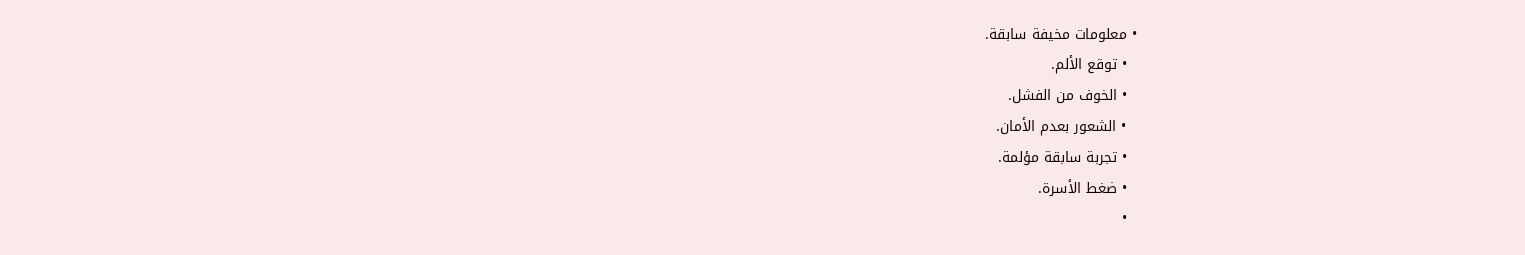• معلومات مخيفة سابقة.
  • توقع الألم.
  • الخوف من الفشل.
  • الشعور بعدم الأمان.
  • تجربة سابقة مؤلمة.
  • ضغط الأسرة.
  •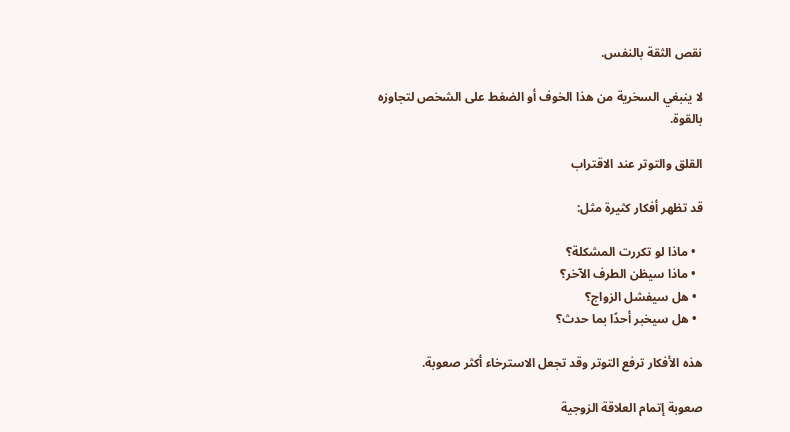نقص الثقة بالنفس.

لا ينبغي السخرية من هذا الخوف أو الضغط على الشخص لتجاوزه بالقوة.

القلق والتوتر عند الاقتراب

قد تظهر أفكار كثيرة مثل:

  • ماذا لو تكررت المشكلة؟
  • ماذا سيظن الطرف الآخر؟
  • هل سيفشل الزواج؟
  • هل سيخبر أحدًا بما حدث؟

هذه الأفكار ترفع التوتر وقد تجعل الاسترخاء أكثر صعوبة.

صعوبة إتمام العلاقة الزوجية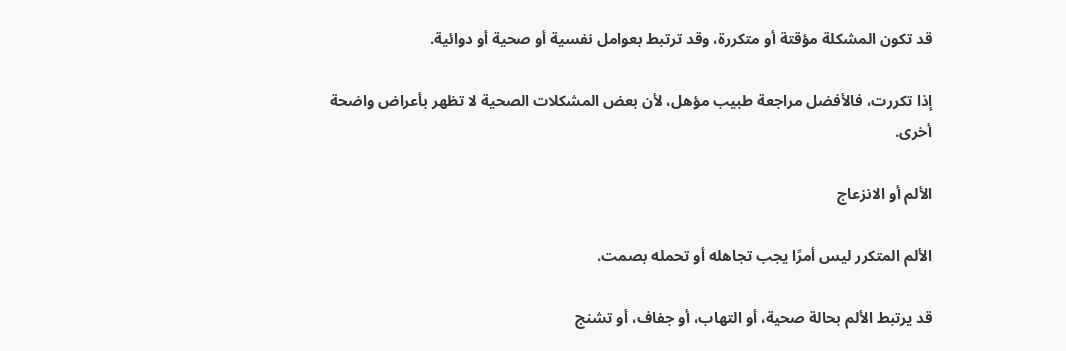قد تكون المشكلة مؤقتة أو متكررة، وقد ترتبط بعوامل نفسية أو صحية أو دوائية.

إذا تكررت، فالأفضل مراجعة طبيب مؤهل، لأن بعض المشكلات الصحية لا تظهر بأعراض واضحة أخرى.

الألم أو الانزعاج

الألم المتكرر ليس أمرًا يجب تجاهله أو تحمله بصمت.

قد يرتبط الألم بحالة صحية، أو التهاب، أو جفاف، أو تشنج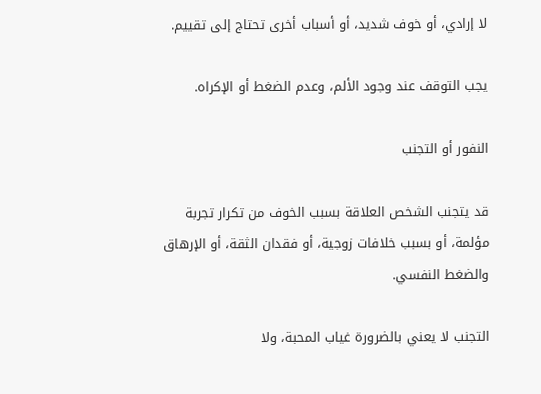لا إرادي، أو خوف شديد، أو أسباب أخرى تحتاج إلى تقييم.

يجب التوقف عند وجود الألم، وعدم الضغط أو الإكراه.

النفور أو التجنب

قد يتجنب الشخص العلاقة بسبب الخوف من تكرار تجربة مؤلمة، أو بسبب خلافات زوجية، أو فقدان الثقة، أو الإرهاق والضغط النفسي.

التجنب لا يعني بالضرورة غياب المحبة، ولا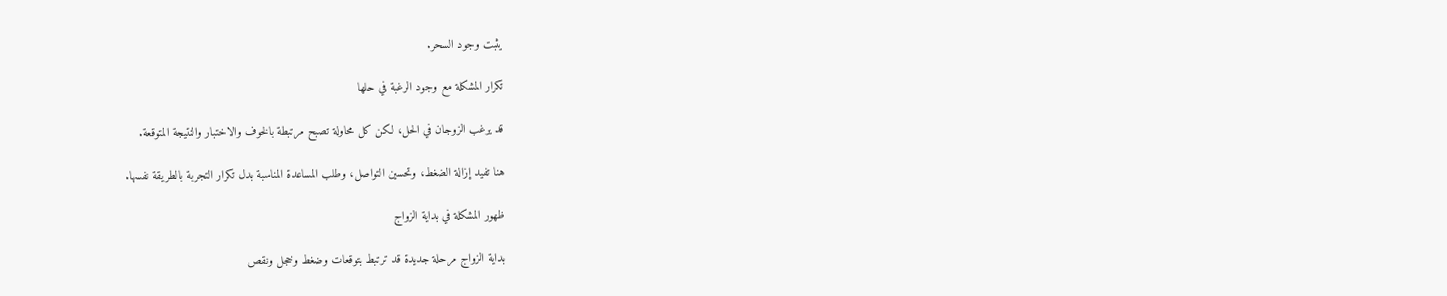يثبت وجود السحر.

تكرار المشكلة مع وجود الرغبة في حلها

قد يرغب الزوجان في الحل، لكن كل محاولة تصبح مرتبطة بالخوف والاختبار والنتيجة المتوقعة.

هنا تفيد إزالة الضغط، وتحسين التواصل، وطلب المساعدة المناسبة بدل تكرار التجربة بالطريقة نفسها.

ظهور المشكلة في بداية الزواج

بداية الزواج مرحلة جديدة قد ترتبط بتوقعات وضغط وخجل ونقص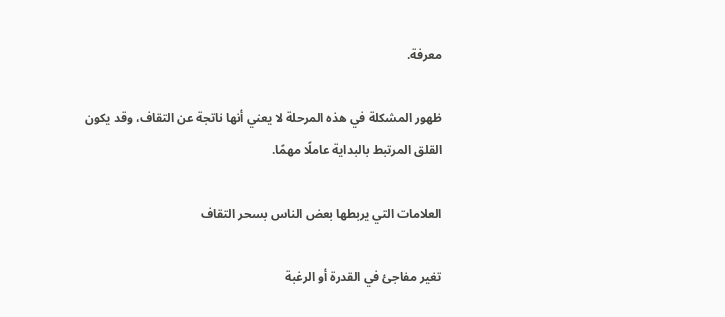معرفة.

ظهور المشكلة في هذه المرحلة لا يعني أنها ناتجة عن التقاف، وقد يكون القلق المرتبط بالبداية عاملًا مهمًا.

العلامات التي يربطها بعض الناس بسحر التقاف

تغير مفاجئ في القدرة أو الرغبة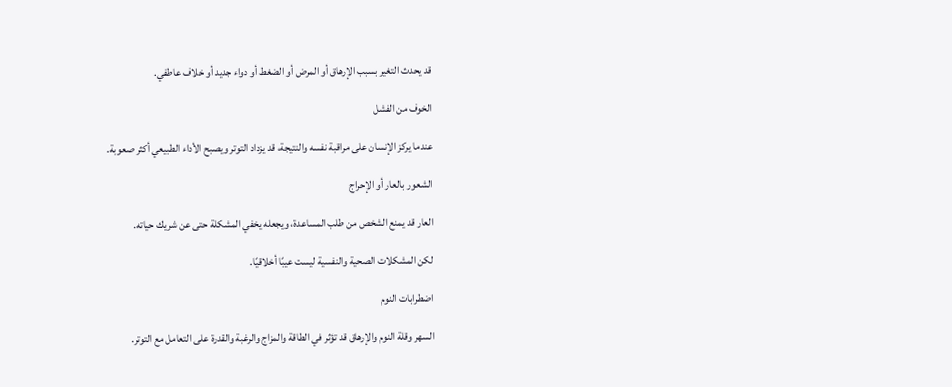قد يحدث التغير بسبب الإرهاق أو المرض أو الضغط أو دواء جديد أو خلاف عاطفي.

الخوف من الفشل

عندما يركز الإنسان على مراقبة نفسه والنتيجة، قد يزداد التوتر ويصبح الأداء الطبيعي أكثر صعوبة.

الشعور بالعار أو الإحراج

العار قد يمنع الشخص من طلب المساعدة، ويجعله يخفي المشكلة حتى عن شريك حياته.

لكن المشكلات الصحية والنفسية ليست عيبًا أخلاقيًا.

اضطرابات النوم

السهر وقلة النوم والإرهاق قد تؤثر في الطاقة والمزاج والرغبة والقدرة على التعامل مع التوتر.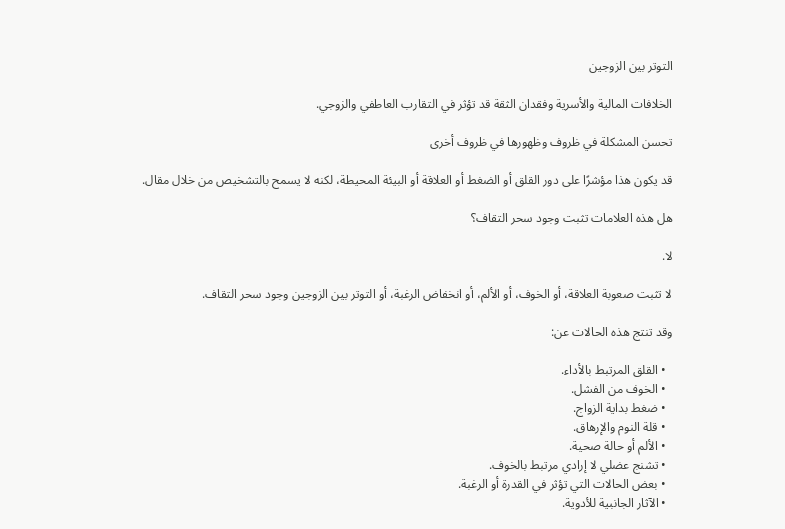التوتر بين الزوجين

الخلافات المالية والأسرية وفقدان الثقة قد تؤثر في التقارب العاطفي والزوجي.

تحسن المشكلة في ظروف وظهورها في ظروف أخرى

قد يكون هذا مؤشرًا على دور القلق أو الضغط أو العلاقة أو البيئة المحيطة، لكنه لا يسمح بالتشخيص من خلال مقال.

هل هذه العلامات تثبت وجود سحر التقاف؟

لا.

لا تثبت صعوبة العلاقة، أو الخوف، أو الألم، أو انخفاض الرغبة، أو التوتر بين الزوجين وجود سحر التقاف.

وقد تنتج هذه الحالات عن:

  • القلق المرتبط بالأداء.
  • الخوف من الفشل.
  • ضغط بداية الزواج.
  • قلة النوم والإرهاق.
  • الألم أو حالة صحية.
  • تشنج عضلي لا إرادي مرتبط بالخوف.
  • بعض الحالات التي تؤثر في القدرة أو الرغبة.
  • الآثار الجانبية للأدوية.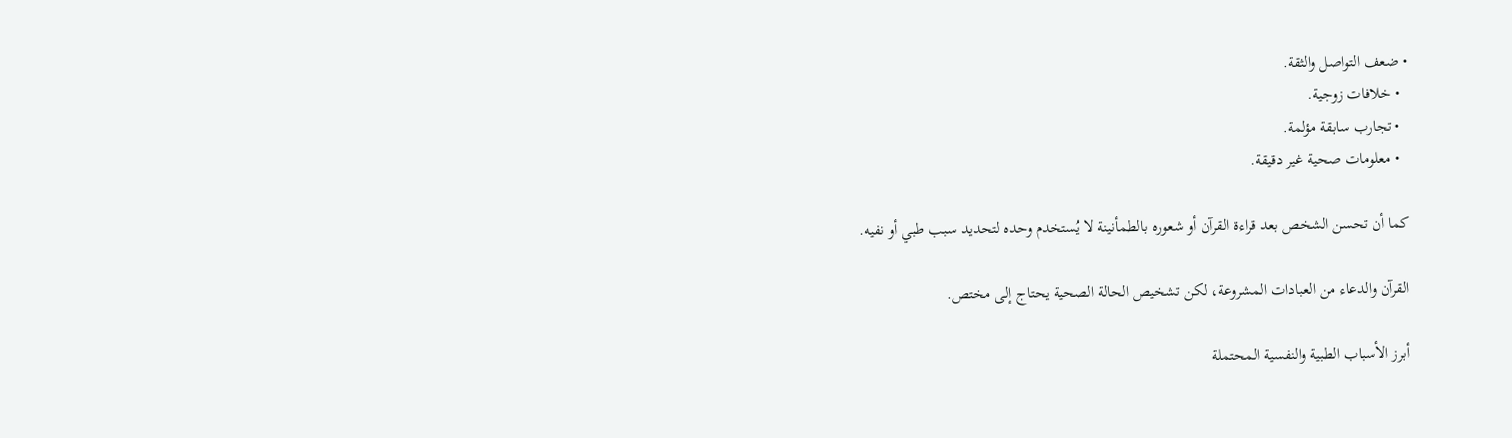• ضعف التواصل والثقة.
  • خلافات زوجية.
  • تجارب سابقة مؤلمة.
  • معلومات صحية غير دقيقة.

كما أن تحسن الشخص بعد قراءة القرآن أو شعوره بالطمأنينة لا يُستخدم وحده لتحديد سبب طبي أو نفيه.

القرآن والدعاء من العبادات المشروعة، لكن تشخيص الحالة الصحية يحتاج إلى مختص.

أبرز الأسباب الطبية والنفسية المحتملة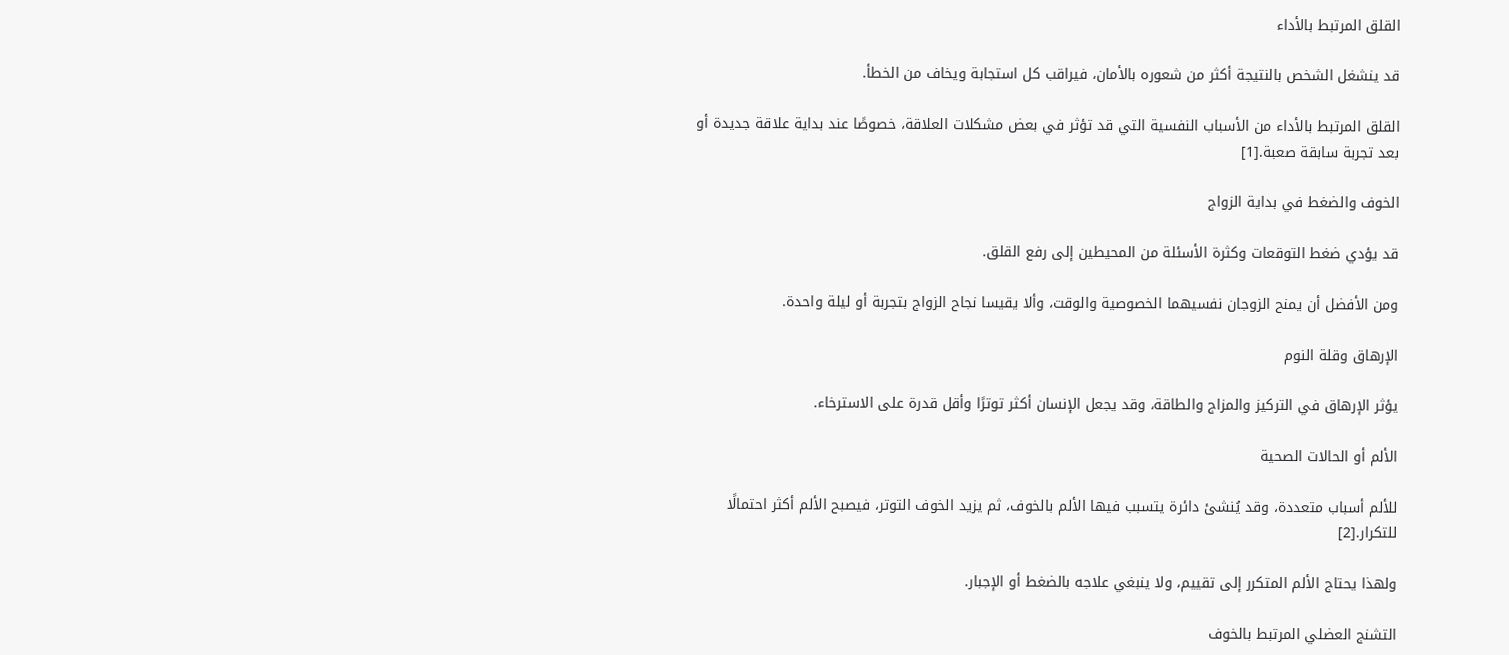القلق المرتبط بالأداء

قد ينشغل الشخص بالنتيجة أكثر من شعوره بالأمان، فيراقب كل استجابة ويخاف من الخطأ.

القلق المرتبط بالأداء من الأسباب النفسية التي قد تؤثر في بعض مشكلات العلاقة، خصوصًا عند بداية علاقة جديدة أو بعد تجربة سابقة صعبة.[1]

الخوف والضغط في بداية الزواج

قد يؤدي ضغط التوقعات وكثرة الأسئلة من المحيطين إلى رفع القلق.

ومن الأفضل أن يمنح الزوجان نفسيهما الخصوصية والوقت، وألا يقيسا نجاح الزواج بتجربة أو ليلة واحدة.

الإرهاق وقلة النوم

يؤثر الإرهاق في التركيز والمزاج والطاقة، وقد يجعل الإنسان أكثر توترًا وأقل قدرة على الاسترخاء.

الألم أو الحالات الصحية

للألم أسباب متعددة، وقد يُنشئ دائرة يتسبب فيها الألم بالخوف، ثم يزيد الخوف التوتر، فيصبح الألم أكثر احتمالًا للتكرار.[2]

ولهذا يحتاج الألم المتكرر إلى تقييم، ولا ينبغي علاجه بالضغط أو الإجبار.

التشنج العضلي المرتبط بالخوف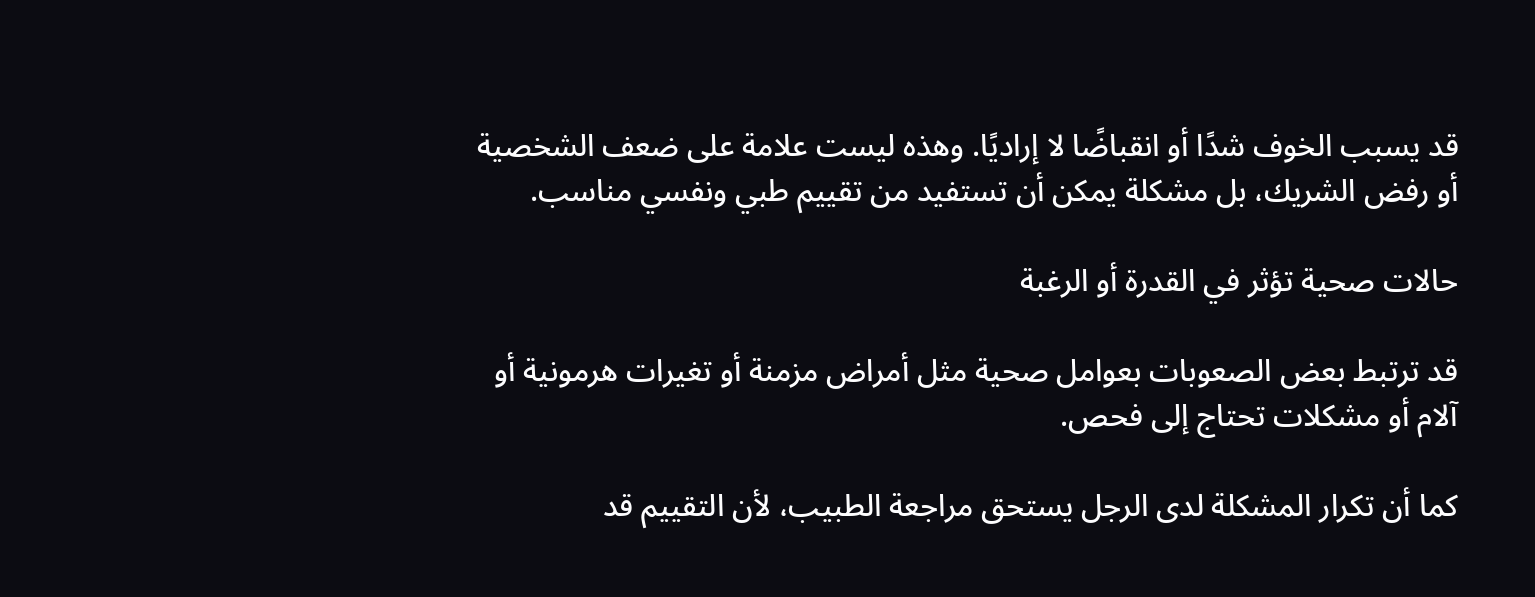قد يسبب الخوف شدًا أو انقباضًا لا إراديًا. وهذه ليست علامة على ضعف الشخصية أو رفض الشريك، بل مشكلة يمكن أن تستفيد من تقييم طبي ونفسي مناسب.

حالات صحية تؤثر في القدرة أو الرغبة

قد ترتبط بعض الصعوبات بعوامل صحية مثل أمراض مزمنة أو تغيرات هرمونية أو آلام أو مشكلات تحتاج إلى فحص.

كما أن تكرار المشكلة لدى الرجل يستحق مراجعة الطبيب، لأن التقييم قد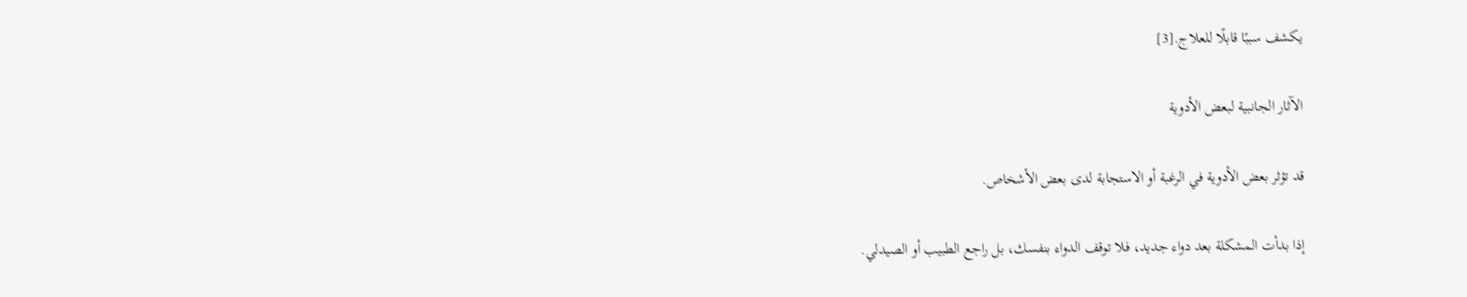يكشف سببًا قابلًا للعلاج.[3]

الآثار الجانبية لبعض الأدوية

قد تؤثر بعض الأدوية في الرغبة أو الاستجابة لدى بعض الأشخاص.

إذا بدأت المشكلة بعد دواء جديد، فلا توقف الدواء بنفسك، بل راجع الطبيب أو الصيدلي.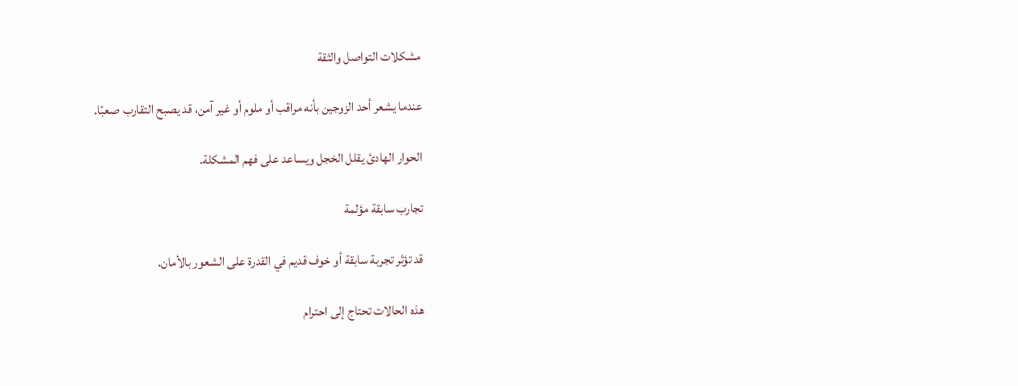مشكلات التواصل والثقة

عندما يشعر أحد الزوجين بأنه مراقب أو ملوم أو غير آمن، قد يصبح التقارب صعبًا.

الحوار الهادئ يقلل الخجل ويساعد على فهم المشكلة.

تجارب سابقة مؤلمة

قد تؤثر تجربة سابقة أو خوف قديم في القدرة على الشعور بالأمان.

هذه الحالات تحتاج إلى احترام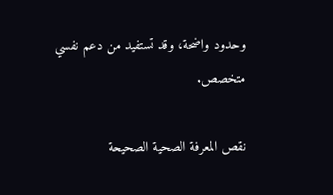وحدود واضحة، وقد تستفيد من دعم نفسي متخصص.

نقص المعرفة الصحية الصحيحة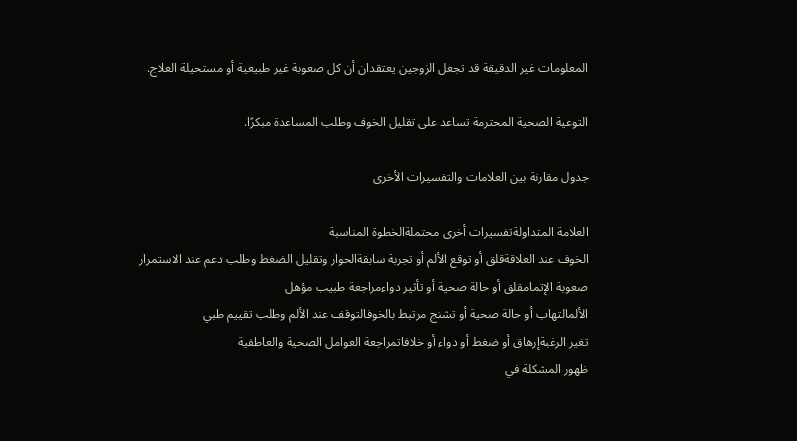المعلومات غير الدقيقة قد تجعل الزوجين يعتقدان أن كل صعوبة غير طبيعية أو مستحيلة العلاج.

التوعية الصحية المحترمة تساعد على تقليل الخوف وطلب المساعدة مبكرًا.

جدول مقارنة بين العلامات والتفسيرات الأخرى

العلامة المتداولةتفسيرات أخرى محتملةالخطوة المناسبة
الخوف عند العلاقةقلق أو توقع الألم أو تجربة سابقةالحوار وتقليل الضغط وطلب دعم عند الاستمرار
صعوبة الإتمامقلق أو حالة صحية أو تأثير دواءمراجعة طبيب مؤهل
الألمالتهاب أو حالة صحية أو تشنج مرتبط بالخوفالتوقف عند الألم وطلب تقييم طبي
تغير الرغبةإرهاق أو ضغط أو دواء أو خلافاتمراجعة العوامل الصحية والعاطفية
ظهور المشكلة في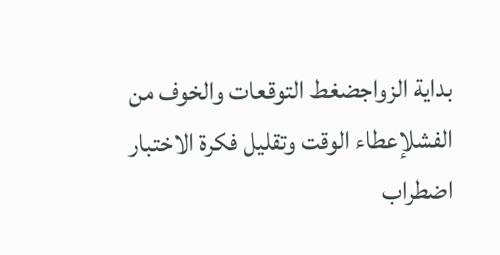بداية الزواجضغط التوقعات والخوف من الفشلإعطاء الوقت وتقليل فكرة الاختبار
اضطراب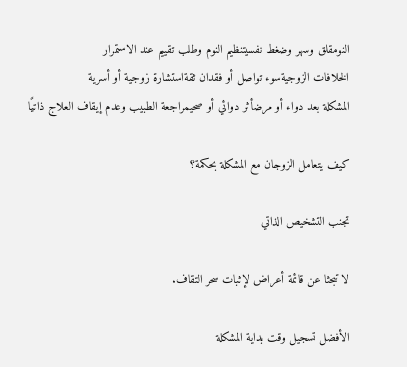النومقلق وسهر وضغط نفسيتنظيم النوم وطلب تقييم عند الاستمرار
الخلافات الزوجيةسوء تواصل أو فقدان ثقةاستشارة زوجية أو أسرية
المشكلة بعد دواء أو مرضأثر دوائي أو صحيمراجعة الطبيب وعدم إيقاف العلاج ذاتيًا

كيف يتعامل الزوجان مع المشكلة بحكمة؟

تجنب التشخيص الذاتي

لا تبحثا عن قائمة أعراض لإثبات سحر التقاف.

الأفضل تسجيل وقت بداية المشكلة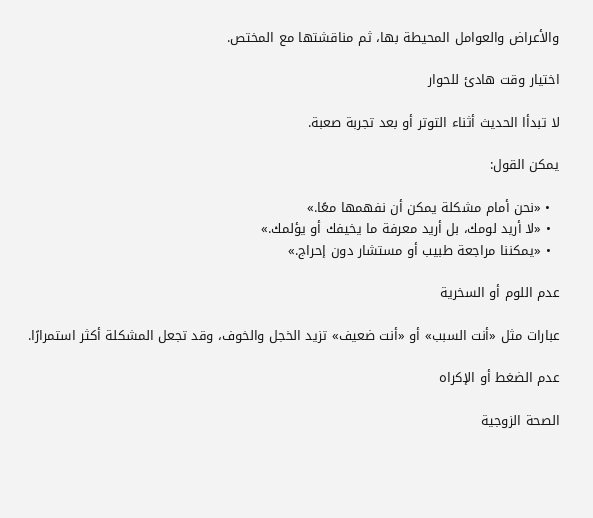والأعراض والعوامل المحيطة بها، ثم مناقشتها مع المختص.

اختيار وقت هادئ للحوار

لا تبدأا الحديث أثناء التوتر أو بعد تجربة صعبة.

يمكن القول:

  • «نحن أمام مشكلة يمكن أن نفهمها معًا.»
  • «لا أريد لومك، بل أريد معرفة ما يخيفك أو يؤلمك.»
  • «يمكننا مراجعة طبيب أو مستشار دون إحراج.»

عدم اللوم أو السخرية

عبارات مثل «أنت السبب» أو «أنت ضعيف» تزيد الخجل والخوف، وقد تجعل المشكلة أكثر استمرارًا.

عدم الضغط أو الإكراه

الصحة الزوجية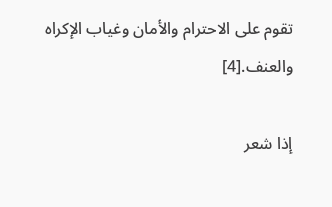تقوم على الاحترام والأمان وغياب الإكراه والعنف.[4]

إذا شعر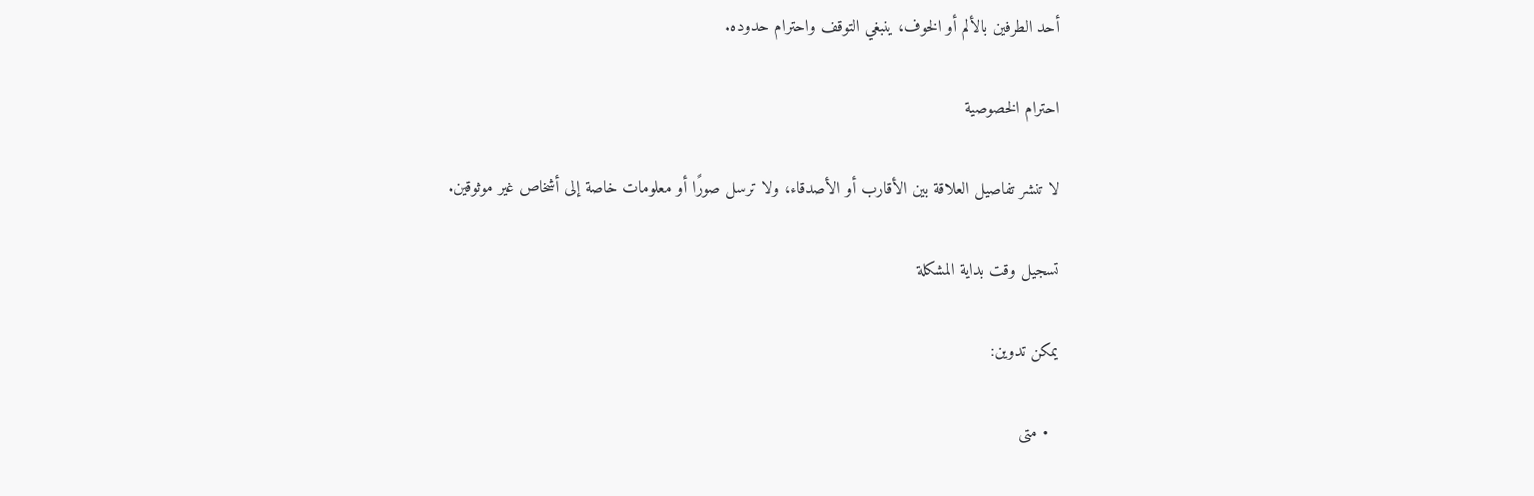أحد الطرفين بالألم أو الخوف، ينبغي التوقف واحترام حدوده.

احترام الخصوصية

لا تنشر تفاصيل العلاقة بين الأقارب أو الأصدقاء، ولا ترسل صورًا أو معلومات خاصة إلى أشخاص غير موثوقين.

تسجيل وقت بداية المشكلة

يمكن تدوين:

  • متى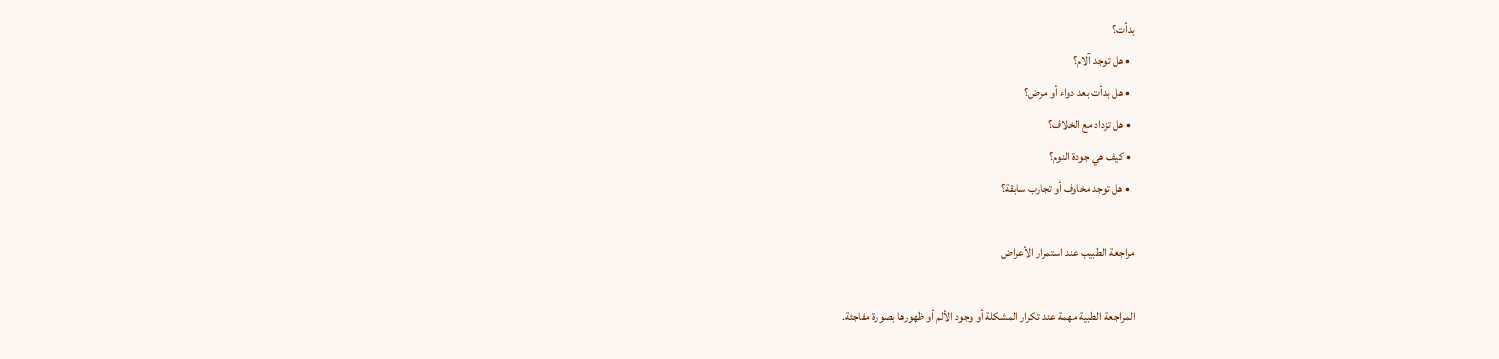بدأت؟
  • هل توجد آلام؟
  • هل بدأت بعد دواء أو مرض؟
  • هل تزداد مع الخلاف؟
  • كيف هي جودة النوم؟
  • هل توجد مخاوف أو تجارب سابقة؟

مراجعة الطبيب عند استمرار الأعراض

المراجعة الطبية مهمة عند تكرار المشكلة أو وجود الألم أو ظهورها بصورة مفاجئة.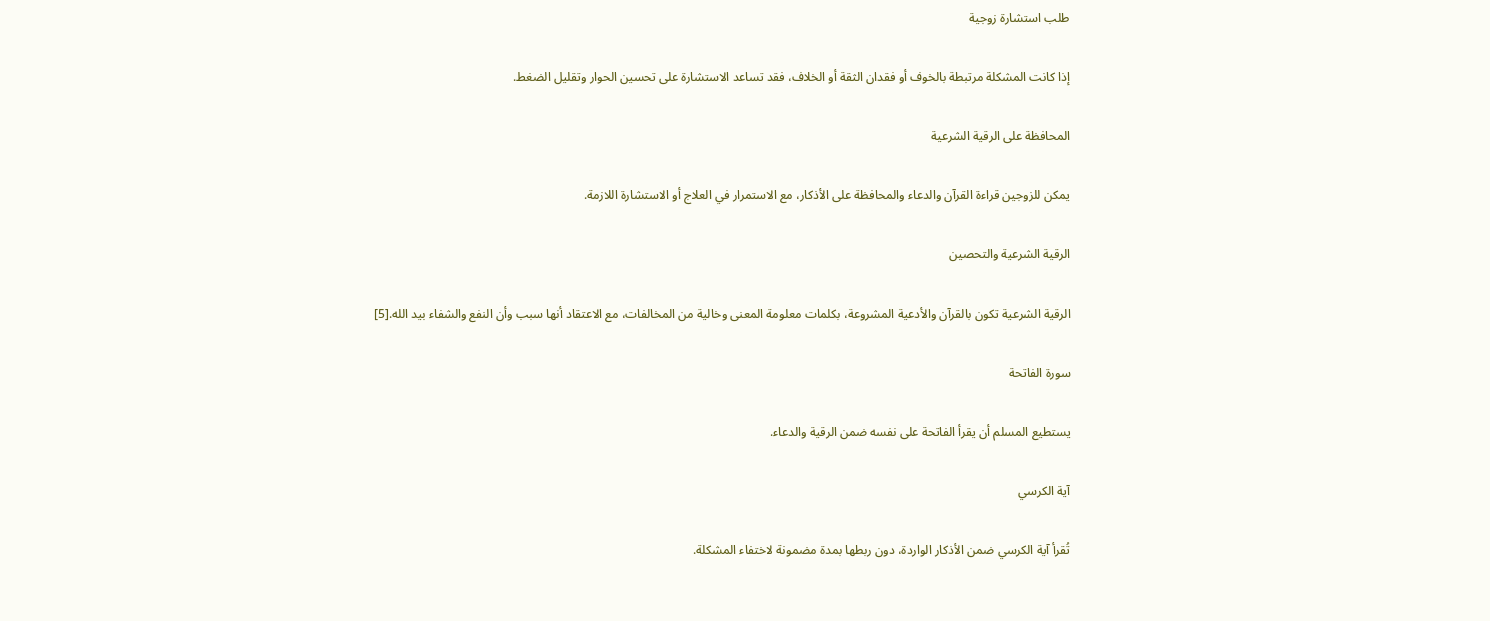طلب استشارة زوجية

إذا كانت المشكلة مرتبطة بالخوف أو فقدان الثقة أو الخلاف، فقد تساعد الاستشارة على تحسين الحوار وتقليل الضغط.

المحافظة على الرقية الشرعية

يمكن للزوجين قراءة القرآن والدعاء والمحافظة على الأذكار، مع الاستمرار في العلاج أو الاستشارة اللازمة.

الرقية الشرعية والتحصين

الرقية الشرعية تكون بالقرآن والأدعية المشروعة، بكلمات معلومة المعنى وخالية من المخالفات، مع الاعتقاد أنها سبب وأن النفع والشفاء بيد الله.[5]

سورة الفاتحة

يستطيع المسلم أن يقرأ الفاتحة على نفسه ضمن الرقية والدعاء.

آية الكرسي

تُقرأ آية الكرسي ضمن الأذكار الواردة، دون ربطها بمدة مضمونة لاختفاء المشكلة.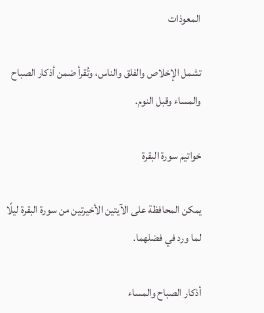المعوذات

تشمل الإخلاص والفلق والناس، وتُقرأ ضمن أذكار الصباح والمساء وقبل النوم.

خواتيم سورة البقرة

يمكن المحافظة على الآيتين الأخيرتين من سورة البقرة ليلًا لما ورد في فضلهما.

أذكار الصباح والمساء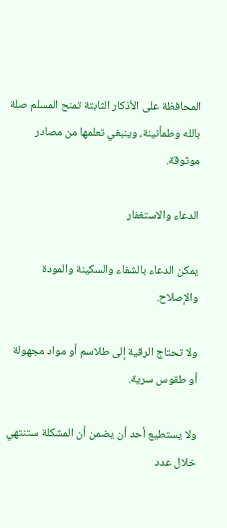المحافظة على الأذكار الثابتة تمنح المسلم صلة بالله وطمأنينة، وينبغي تعلمها من مصادر موثوقة.

الدعاء والاستغفار

يمكن الدعاء بالشفاء والسكينة والمودة والإصلاح.

ولا تحتاج الرقية إلى طلاسم أو مواد مجهولة أو طقوس سرية.

ولا يستطيع أحد أن يضمن أن المشكلة ستنتهي خلال عدد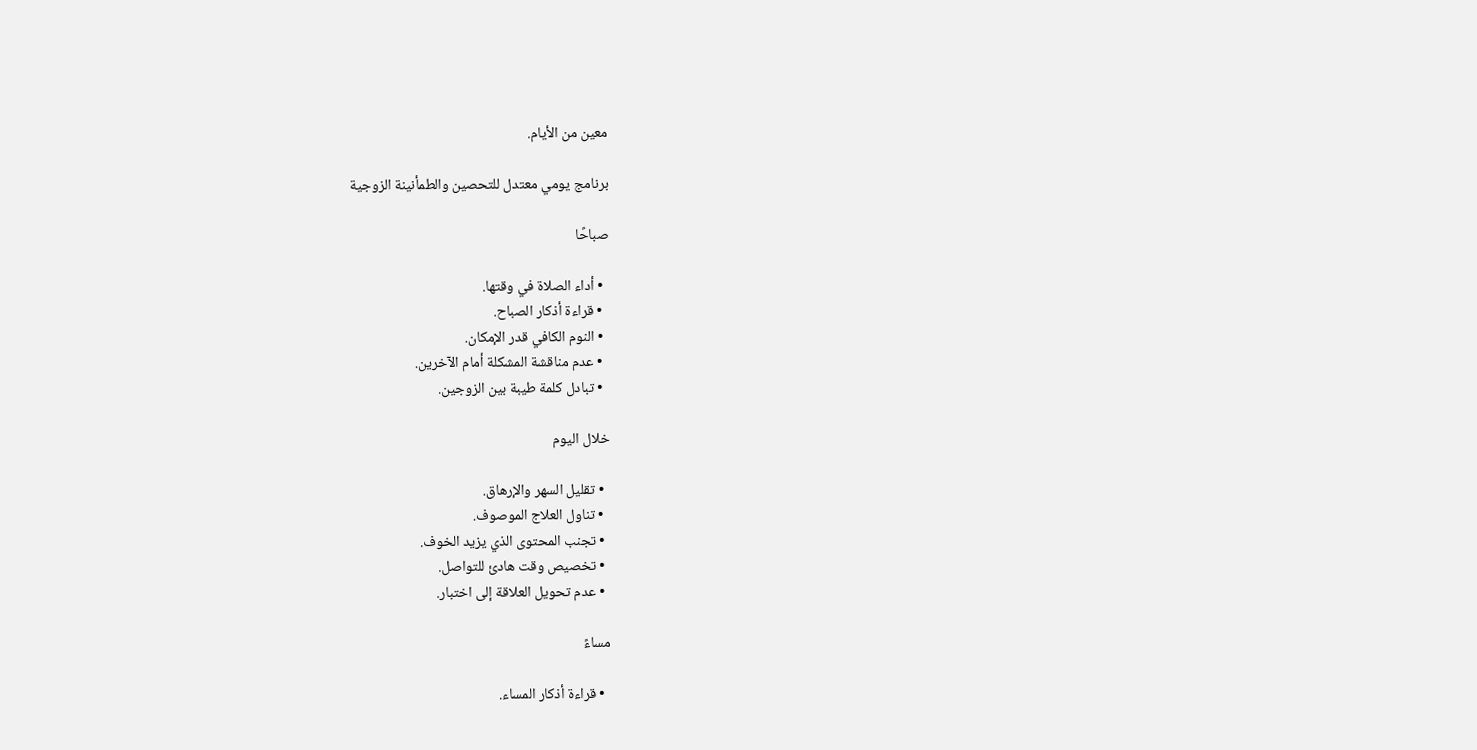معين من الأيام.

برنامج يومي معتدل للتحصين والطمأنينة الزوجية

صباحًا

  • أداء الصلاة في وقتها.
  • قراءة أذكار الصباح.
  • النوم الكافي قدر الإمكان.
  • عدم مناقشة المشكلة أمام الآخرين.
  • تبادل كلمة طيبة بين الزوجين.

خلال اليوم

  • تقليل السهر والإرهاق.
  • تناول العلاج الموصوف.
  • تجنب المحتوى الذي يزيد الخوف.
  • تخصيص وقت هادئ للتواصل.
  • عدم تحويل العلاقة إلى اختبار.

مساءً

  • قراءة أذكار المساء.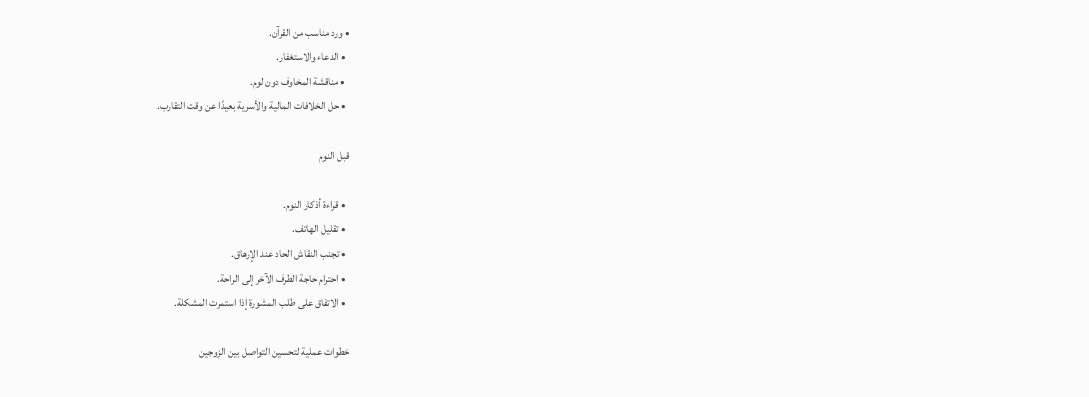• ورد مناسب من القرآن.
  • الدعاء والاستغفار.
  • مناقشة المخاوف دون لوم.
  • حل الخلافات المالية والأسرية بعيدًا عن وقت التقارب.

قبل النوم

  • قراءة أذكار النوم.
  • تقليل الهاتف.
  • تجنب النقاش الحاد عند الإرهاق.
  • احترام حاجة الطرف الآخر إلى الراحة.
  • الاتفاق على طلب المشورة إذا استمرت المشكلة.

خطوات عملية لتحسين التواصل بين الزوجين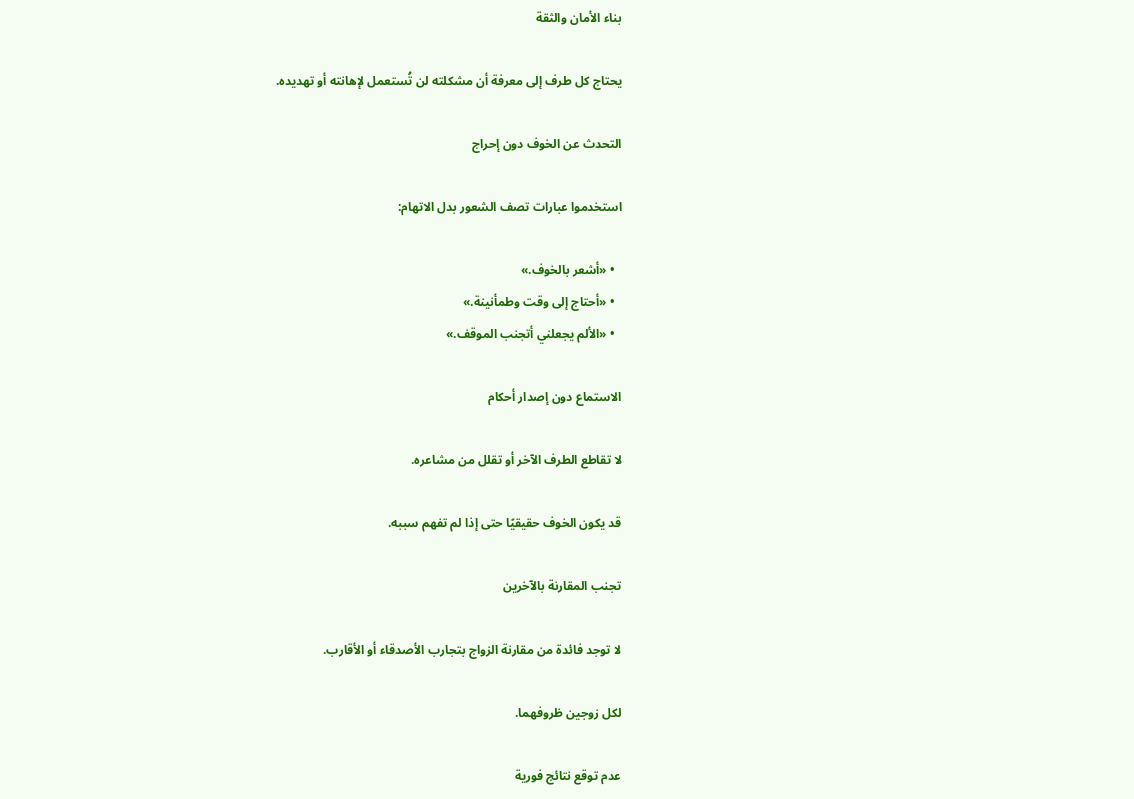بناء الأمان والثقة

يحتاج كل طرف إلى معرفة أن مشكلته لن تُستعمل لإهانته أو تهديده.

التحدث عن الخوف دون إحراج

استخدموا عبارات تصف الشعور بدل الاتهام:

  • «أشعر بالخوف.»
  • «أحتاج إلى وقت وطمأنينة.»
  • «الألم يجعلني أتجنب الموقف.»

الاستماع دون إصدار أحكام

لا تقاطع الطرف الآخر أو تقلل من مشاعره.

قد يكون الخوف حقيقيًا حتى إذا لم تفهم سببه.

تجنب المقارنة بالآخرين

لا توجد فائدة من مقارنة الزواج بتجارب الأصدقاء أو الأقارب.

لكل زوجين ظروفهما.

عدم توقع نتائج فورية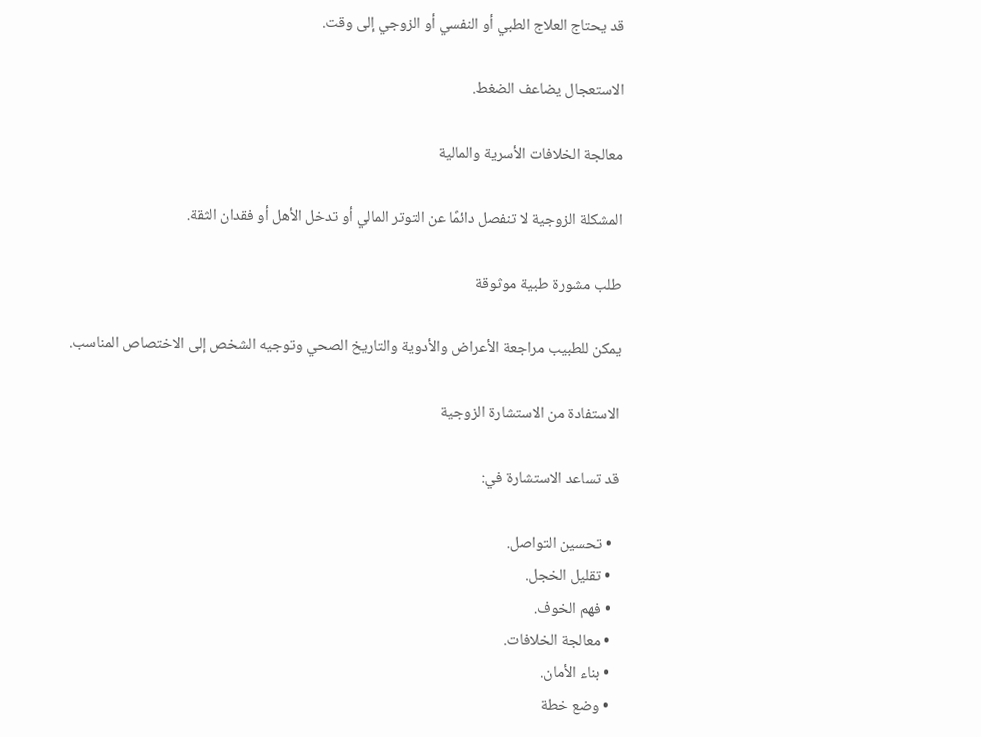قد يحتاج العلاج الطبي أو النفسي أو الزوجي إلى وقت.

الاستعجال يضاعف الضغط.

معالجة الخلافات الأسرية والمالية

المشكلة الزوجية لا تنفصل دائمًا عن التوتر المالي أو تدخل الأهل أو فقدان الثقة.

طلب مشورة طبية موثوقة

يمكن للطبيب مراجعة الأعراض والأدوية والتاريخ الصحي وتوجيه الشخص إلى الاختصاص المناسب.

الاستفادة من الاستشارة الزوجية

قد تساعد الاستشارة في:

  • تحسين التواصل.
  • تقليل الخجل.
  • فهم الخوف.
  • معالجة الخلافات.
  • بناء الأمان.
  • وضع خطة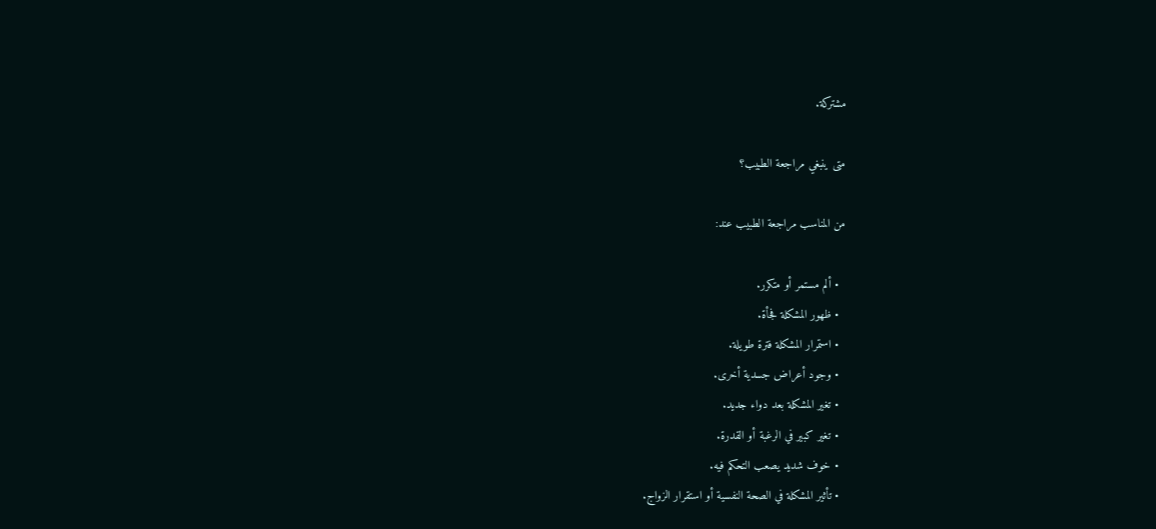مشتركة.

متى ينبغي مراجعة الطبيب؟

من المناسب مراجعة الطبيب عند:

  • ألم مستمر أو متكرر.
  • ظهور المشكلة فجأة.
  • استمرار المشكلة فترة طويلة.
  • وجود أعراض جسدية أخرى.
  • تغير المشكلة بعد دواء جديد.
  • تغير كبير في الرغبة أو القدرة.
  • خوف شديد يصعب التحكم فيه.
  • تأثير المشكلة في الصحة النفسية أو استقرار الزواج.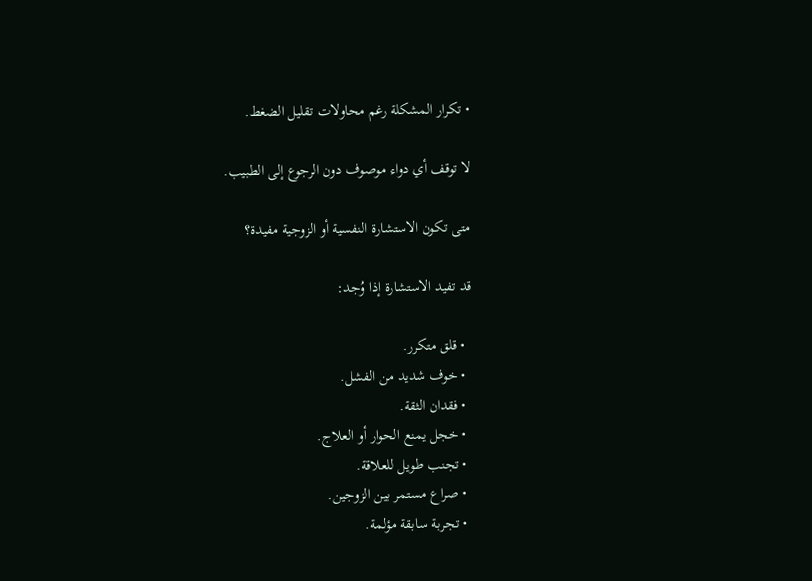• تكرار المشكلة رغم محاولات تقليل الضغط.

لا توقف أي دواء موصوف دون الرجوع إلى الطبيب.

متى تكون الاستشارة النفسية أو الزوجية مفيدة؟

قد تفيد الاستشارة إذا وُجد:

  • قلق متكرر.
  • خوف شديد من الفشل.
  • فقدان الثقة.
  • خجل يمنع الحوار أو العلاج.
  • تجنب طويل للعلاقة.
  • صراع مستمر بين الزوجين.
  • تجربة سابقة مؤلمة.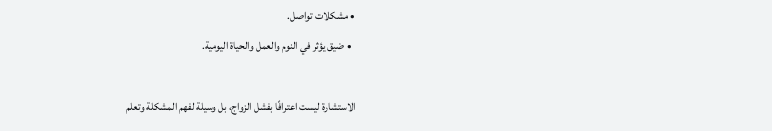• مشكلات تواصل.
  • ضيق يؤثر في النوم والعمل والحياة اليومية.

الاستشارة ليست اعترافًا بفشل الزواج، بل وسيلة لفهم المشكلة وتعلم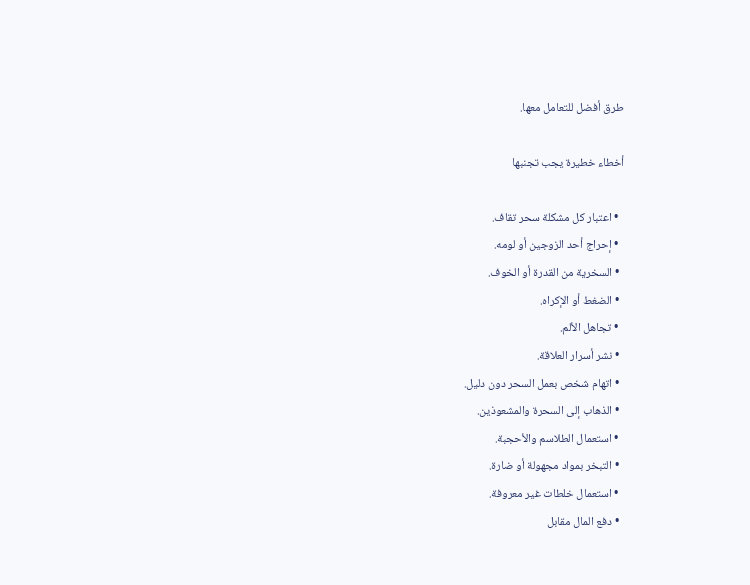طرق أفضل للتعامل معها.

أخطاء خطيرة يجب تجنبها

  • اعتبار كل مشكلة سحر تقاف.
  • إحراج أحد الزوجين أو لومه.
  • السخرية من القدرة أو الخوف.
  • الضغط أو الإكراه.
  • تجاهل الألم.
  • نشر أسرار العلاقة.
  • اتهام شخص بعمل السحر دون دليل.
  • الذهاب إلى السحرة والمشعوذين.
  • استعمال الطلاسم والأحجبة.
  • التبخر بمواد مجهولة أو ضارة.
  • استعمال خلطات غير معروفة.
  • دفع المال مقابل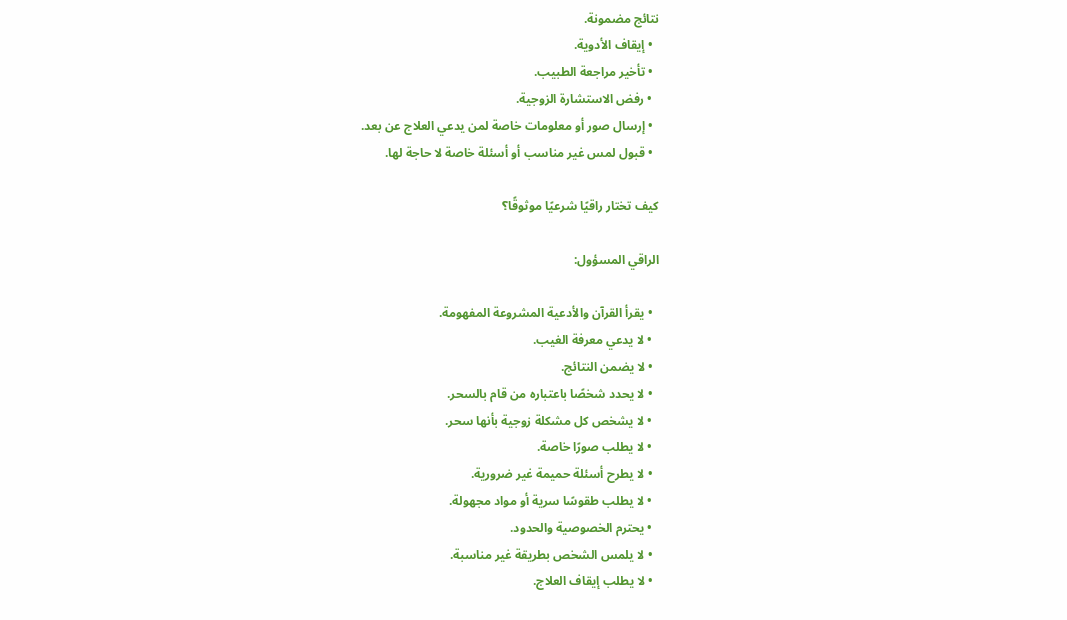نتائج مضمونة.
  • إيقاف الأدوية.
  • تأخير مراجعة الطبيب.
  • رفض الاستشارة الزوجية.
  • إرسال صور أو معلومات خاصة لمن يدعي العلاج عن بعد.
  • قبول لمس غير مناسب أو أسئلة خاصة لا حاجة لها.

كيف تختار راقيًا شرعيًا موثوقًا؟

الراقي المسؤول:

  • يقرأ القرآن والأدعية المشروعة المفهومة.
  • لا يدعي معرفة الغيب.
  • لا يضمن النتائج.
  • لا يحدد شخصًا باعتباره من قام بالسحر.
  • لا يشخص كل مشكلة زوجية بأنها سحر.
  • لا يطلب صورًا خاصة.
  • لا يطرح أسئلة حميمة غير ضرورية.
  • لا يطلب طقوسًا سرية أو مواد مجهولة.
  • يحترم الخصوصية والحدود.
  • لا يلمس الشخص بطريقة غير مناسبة.
  • لا يطلب إيقاف العلاج.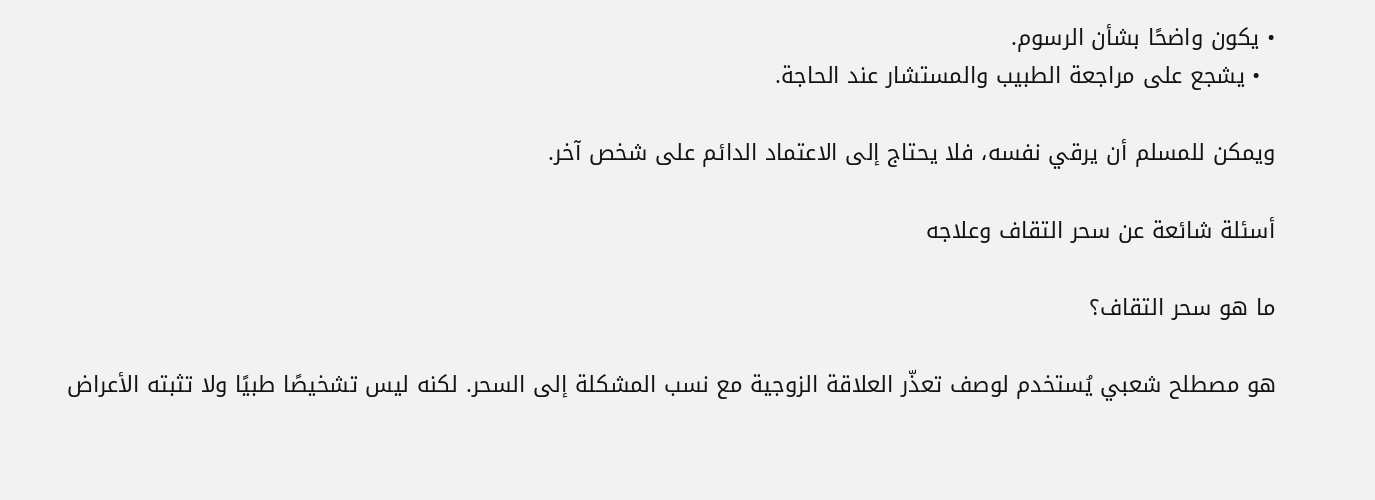• يكون واضحًا بشأن الرسوم.
  • يشجع على مراجعة الطبيب والمستشار عند الحاجة.

ويمكن للمسلم أن يرقي نفسه، فلا يحتاج إلى الاعتماد الدائم على شخص آخر.

أسئلة شائعة عن سحر التقاف وعلاجه

ما هو سحر التقاف؟

هو مصطلح شعبي يُستخدم لوصف تعذّر العلاقة الزوجية مع نسب المشكلة إلى السحر. لكنه ليس تشخيصًا طبيًا ولا تثبته الأعراض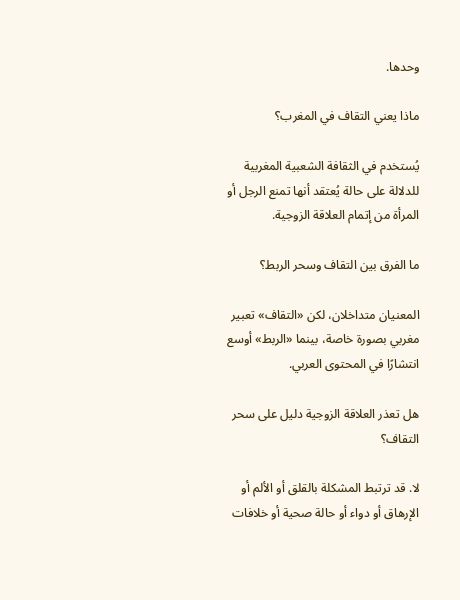وحدها.

ماذا يعني التقاف في المغرب؟

يُستخدم في الثقافة الشعبية المغربية للدلالة على حالة يُعتقد أنها تمنع الرجل أو المرأة من إتمام العلاقة الزوجية.

ما الفرق بين التقاف وسحر الربط؟

المعنيان متداخلان، لكن «التقاف» تعبير مغربي بصورة خاصة، بينما «الربط» أوسع انتشارًا في المحتوى العربي.

هل تعذر العلاقة الزوجية دليل على سحر التقاف؟

لا. قد ترتبط المشكلة بالقلق أو الألم أو الإرهاق أو دواء أو حالة صحية أو خلافات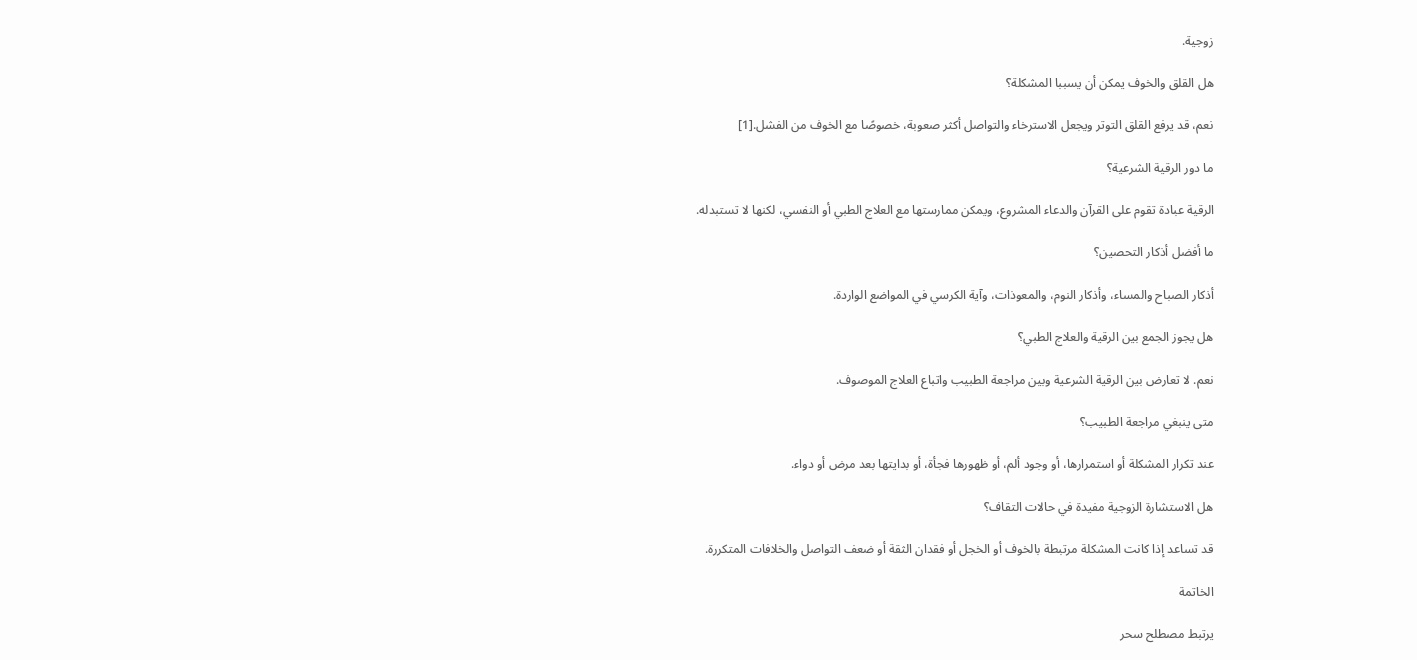زوجية.

هل القلق والخوف يمكن أن يسببا المشكلة؟

نعم، قد يرفع القلق التوتر ويجعل الاسترخاء والتواصل أكثر صعوبة، خصوصًا مع الخوف من الفشل.[1]

ما دور الرقية الشرعية؟

الرقية عبادة تقوم على القرآن والدعاء المشروع، ويمكن ممارستها مع العلاج الطبي أو النفسي، لكنها لا تستبدله.

ما أفضل أذكار التحصين؟

أذكار الصباح والمساء، وأذكار النوم، والمعوذات، وآية الكرسي في المواضع الواردة.

هل يجوز الجمع بين الرقية والعلاج الطبي؟

نعم. لا تعارض بين الرقية الشرعية وبين مراجعة الطبيب واتباع العلاج الموصوف.

متى ينبغي مراجعة الطبيب؟

عند تكرار المشكلة أو استمرارها، أو وجود ألم، أو ظهورها فجأة، أو بدايتها بعد مرض أو دواء.

هل الاستشارة الزوجية مفيدة في حالات التقاف؟

قد تساعد إذا كانت المشكلة مرتبطة بالخوف أو الخجل أو فقدان الثقة أو ضعف التواصل والخلافات المتكررة.

الخاتمة

يرتبط مصطلح سحر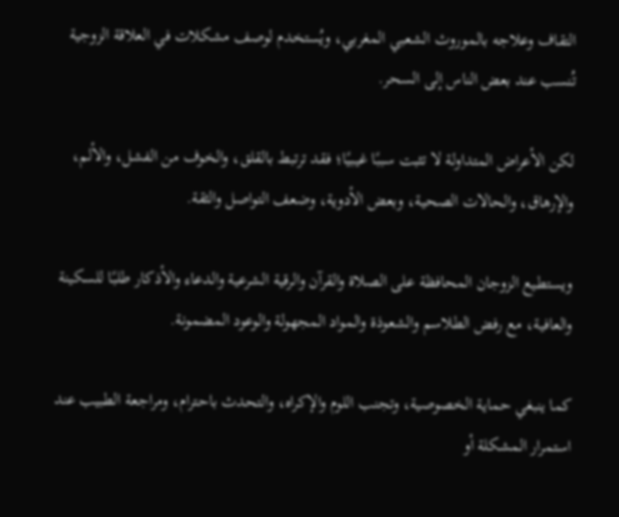التقاف وعلاجه بالموروث الشعبي المغربي، ويُستخدم لوصف مشكلات في العلاقة الزوجية تُنسب عند بعض الناس إلى السحر.

لكن الأعراض المتداولة لا تثبت سببًا غيبيًا؛ فقد ترتبط بالقلق، والخوف من الفشل، والألم، والإرهاق، والحالات الصحية، وبعض الأدوية، وضعف التواصل والثقة.

ويستطيع الزوجان المحافظة على الصلاة والقرآن والرقية الشرعية والدعاء والأذكار طلبًا للسكينة والعافية، مع رفض الطلاسم والشعوذة والمواد المجهولة والوعود المضمونة.

كما ينبغي حماية الخصوصية، وتجنب اللوم والإكراه، والتحدث باحترام، ومراجعة الطبيب عند استمرار المشكلة أو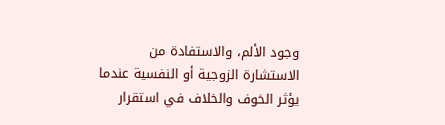وجود الألم، والاستفادة من الاستشارة الزوجية أو النفسية عندما يؤثر الخوف والخلاف في استقرار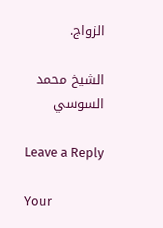الزواج.

الشيخ محمد السوسي

Leave a Reply

Your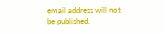email address will not be published.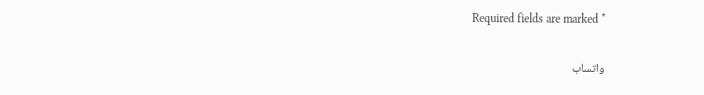Required fields are marked *

واتساب